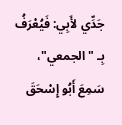جَدِّي لأَبِي: فَيُعْرَفُ بِـ "الجمعي"، سَمِعَ أَبُو إِسْحَقَ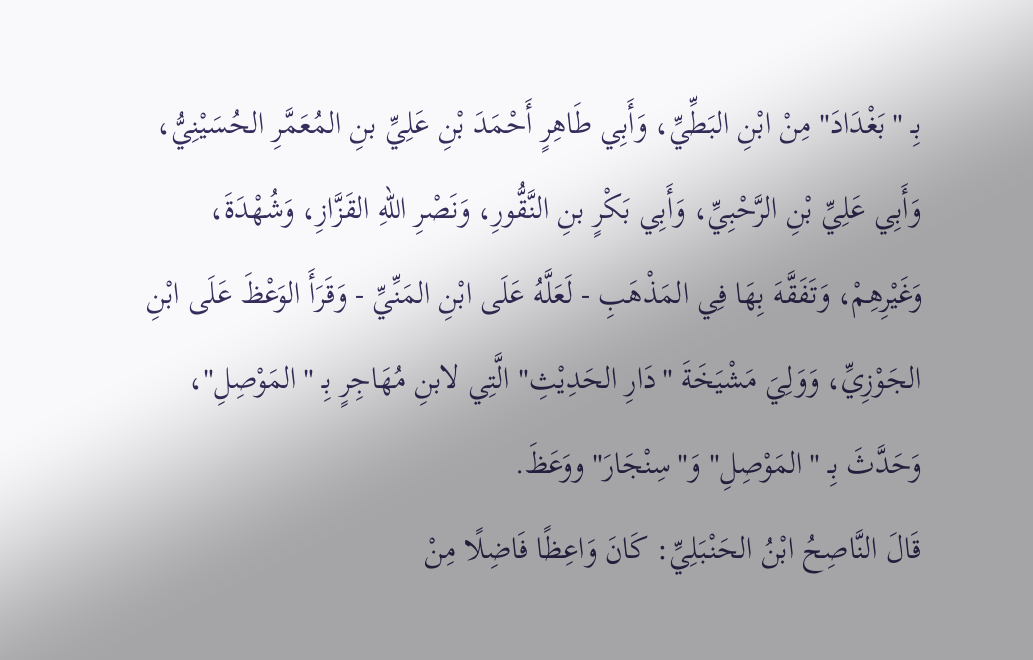بِـ "بَغْدَادَ" مِنْ ابْنِ البَطِّيِّ، وَأَبِي طَاهِرٍ أَحْمَدَ بْنِ عَلِيِّ بنِ المُعَمَّرِ الحُسَيْنِيُّ، وَأَبِي عَلِيِّ بْنِ الرَّحْبِيِّ، وَأَبِي بَكْرٍ بنِ النَّقُّورِ، وَنَصْرِ اللهِ القَزَّازِ، وَشُهْدَةَ، وَغَيْرِهِمْ، وَتَفَقَّهَ بِهَا فِي المَذْهَبِ - لَعَلَّهُ عَلَى ابْنِ المَنِّيِّ - وَقَرَأَ الوَعْظَ عَلَى ابْنِ الجَوْزِيِّ، وَوَلِيَ مَشْيَخَةَ "دَارِ الحَدِيْثِ" الَّتِي لابنِ مُهَاجِرٍ بِـ "المَوْصِلِ"، وَحَدَّثَ بِـ "المَوْصِلِ" وَ"سِنْجَارَ" ووَعَظَ.
قَالَ النَّاصِحُ ابْنُ الحَنْبَلِيِّ: كَانَ وَاعِظًا فَاضِلًا مِنْ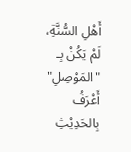أَهْلِ السُّنَّةِ، لَمْ يَكُنْ بِـ "المَوْصِلِ" أَعْرَفُ بِالحَدِيْثِ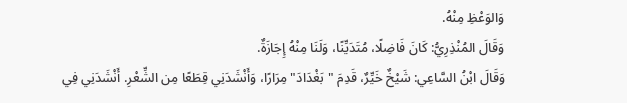وَالوَعْظِ مِنْهُ.
وَقَالَ المُنْذِرِيُّ: كَانَ فَاضِلًا، مُتَدَيِّنًا، وَلَنَا مِنْهُ إِجَازَةٌ.
وَقَالَ ابْنُ السَّاعِي: شَيْخٌ خَيِّرٌ، قَدِمَ "بَغْدَادَ" مِرَارًا، وَأَنْشَدَنِي قِطَعًا مِن الشِّعْرِ. أَنْشَدَنِي فِي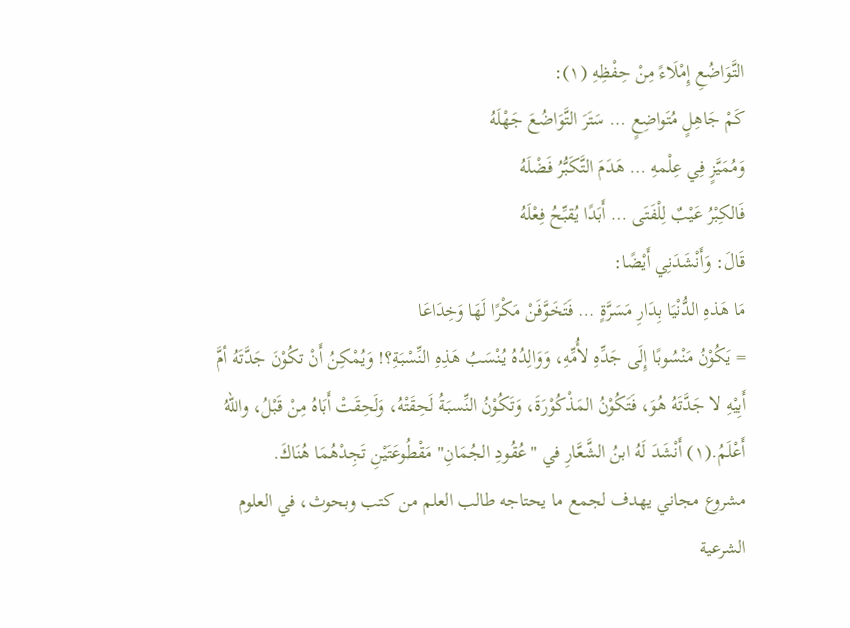التَّوَاضُعِ إِمْلَاءً مِنْ حِفْظِهِ (١):
كَمْ جَاهِلٍ مُتَواضِعٍ … سَتَرَ التَّوَاضُعَ جَهْلَهُ
وَمُمَيَّزٍ فِي عِلْمهِ … هَدَمَ التَّكَبُّرُ فَضْلَهُ
فَالكِبْرُ عَيْبٌ لِلْفَتَى … أَبَدًا يُقبِّحُ فِعْلَهُ
قَالَ: وَأَنْشَدَنِي أَيْضًا:
مَا هَذهِ الدُّنْيَا بِدَارِ مَسَرَّةٍ … فَتَخَوَّفَنْ مَكْرًا لَهَا وَخِدَاعَا
= يَكُوْنُ مَنْسُوبًا إِلَى جَدِّهِ لأُمِّهِ، وَوَالِدُهُ يُنْسَبُ هَذِهِ النِّسْبَةِ؟! وَيُمْكِنُ أَنْ تكُوْنَ جَدَّتَهُ أمَّ أَبِيْهِ لا جَدَّتَهُ هُوَ، فَتَكُوْنُ المَذْكُوْرَةَ، وَتَكُوْنُ النِّسبَةُ لَحِقَتْهُ، وَلَحِقَتْ أَبَاهُ مِنْ قَبْلُ، واللهُ أَعْلَمُ.(١) أَنْشَدَ لَهُ ابنُ الشَّعَّارِ في "عُقُودِ الجُمَانِ" مَقْطُوعَتَيْنِ تَجِدْهُمَا هُنَاكَ.
مشروع مجاني يهدف لجمع ما يحتاجه طالب العلم من كتب وبحوث، في العلوم الشرعية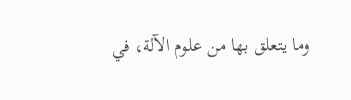وما يتعلق بها من علوم الآلة، في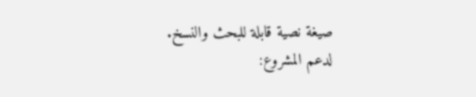صيغة نصية قابلة للبحث والنسخ.
لدعم المشروع: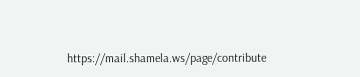https://mail.shamela.ws/page/contribute